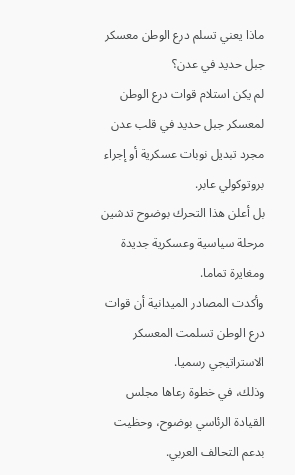ماذا يعني تسلم درع الوطن معسكر جبل حديد في عدن؟
لم يكن استلام قوات درع الوطن لمعسكر جبل حديد في قلب عدن مجرد تبديل نوبات عسكرية أو إجراء بروتوكولي عابر.
بل أعلن هذا التحرك بوضوح تدشين مرحلة سياسية وعسكرية جديدة ومغايرة تماما.
وأكدت المصادر الميدانية أن قوات درع الوطن تسلمت المعسكر الاستراتيجي رسميا.
وذلك، في خطوة رعاها مجلس القيادة الرئاسي بوضوح، وحظيت بدعم التحالف العربي.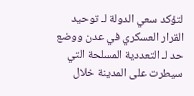لتؤكد سعي الدولة لـ توحيد القرار العسكري في عدن ووضع حد لـ التعددية المسلحة التي سيطرت على المدينة خلال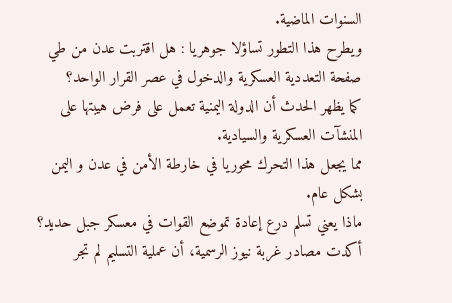السنوات الماضية.
ويطرح هذا التطور تساؤلا جوهريا : هل اقتربت عدن من طي صفحة التعددية العسكرية والدخول في عصر القرار الواحد؟
كما يظهر الحدث أن الدولة اليمنية تعمل على فرض هيبتها على المنشآت العسكرية والسيادية.
مما يجعل هذا التحرك محوريا في خارطة الأمن في عدن و اليمن بشكل عام.
ماذا يعني تسلم درع إعادة تموضع القوات في معسكر جبل حديد؟
أكدت مصادر غربة نيوز الرسمية، أن عملية التسليم لم تجر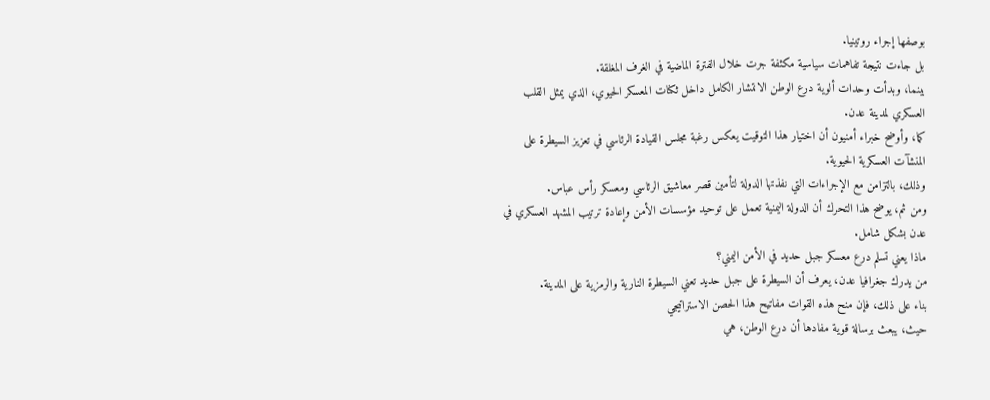بوصفها إجراء روتينيا.
بل جاءت نتيجة تفاهمات سياسية مكثفة جرت خلال الفترة الماضية في الغرف المغلقة.
بينما، وبدأت وحدات ألوية درع الوطن الانتشار الكامل داخل ثكنات المعسكر الحيوي، الذي يمثل القلب العسكري لمدينة عدن.
كما، وأوضح خبراء أمنيون أن اختيار هذا التوقيت يعكس رغبة مجلس القيادة الرئاسي في تعزيز السيطرة على المنشآت العسكرية الحيوية.
وذلك، بالتزامن مع الإجراءات التي نفذتها الدولة لتأمين قصر معاشيق الرئاسي ومعسكر رأس عباس.
ومن ثم، يوضح هذا التحرك أن الدولة اليمنية تعمل على توحيد مؤسسات الأمن وإعادة ترتيب المشهد العسكري في عدن بشكل شامل.
ماذا يعني تسلم درع معسكر جبل حديد في الأمن اليمني؟
من يدرك جغرافيا عدن، يعرف أن السيطرة على جبل حديد تعني السيطرة النارية والرمزية على المدينة.
بناء على ذلك، فإن منح هذه القوات مفاتيح هذا الحصن الاستراتيجي
حيث، يبعث برسالة قوية مفادها أن درع الوطن، هي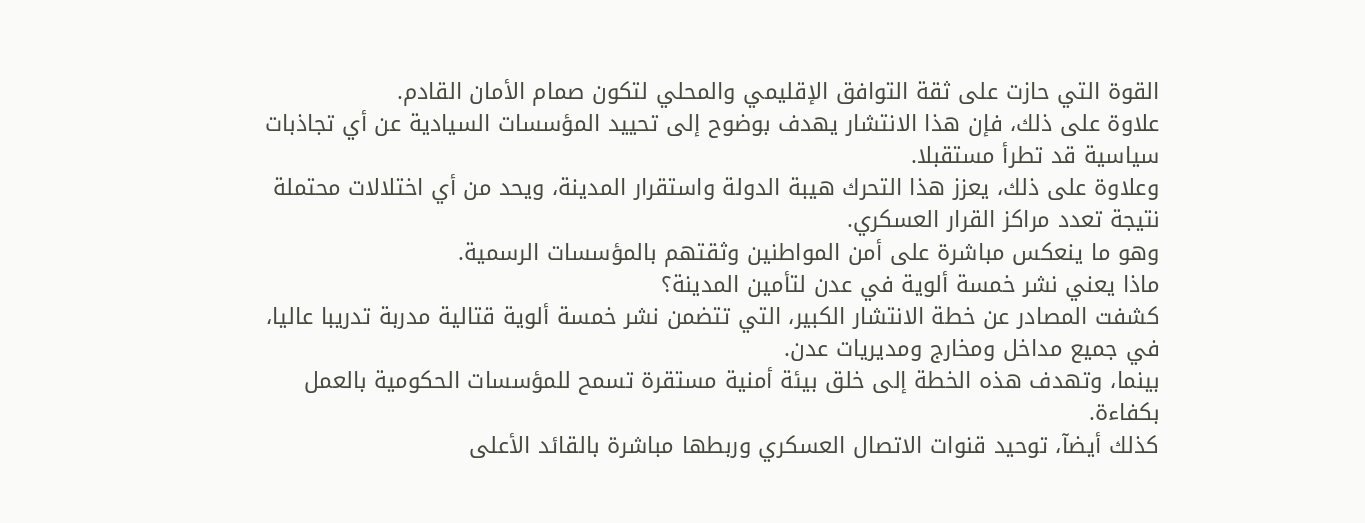القوة التي حازت على ثقة التوافق الإقليمي والمحلي لتكون صمام الأمان القادم.
علاوة على ذلك، فإن هذا الانتشار يهدف بوضوح إلى تحييد المؤسسات السيادية عن أي تجاذبات سياسية قد تطرأ مستقبلا.
وعلاوة على ذلك، يعزز هذا التحرك هيبة الدولة واستقرار المدينة، ويحد من أي اختلالات محتملة نتيجة تعدد مراكز القرار العسكري.
وهو ما ينعكس مباشرة على أمن المواطنين وثقتهم بالمؤسسات الرسمية.
ماذا يعني نشر خمسة ألوية في عدن لتأمين المدينة؟
كشفت المصادر عن خطة الانتشار الكبير، التي تتضمن نشر خمسة ألوية قتالية مدربة تدريبا عاليا، في جميع مداخل ومخارج ومديريات عدن.
بينما، وتهدف هذه الخطة إلى خلق بيئة أمنية مستقرة تسمح للمؤسسات الحكومية بالعمل بكفاءة.
كذلك أيضآ، توحيد قنوات الاتصال العسكري وربطها مباشرة بالقائد الأعلى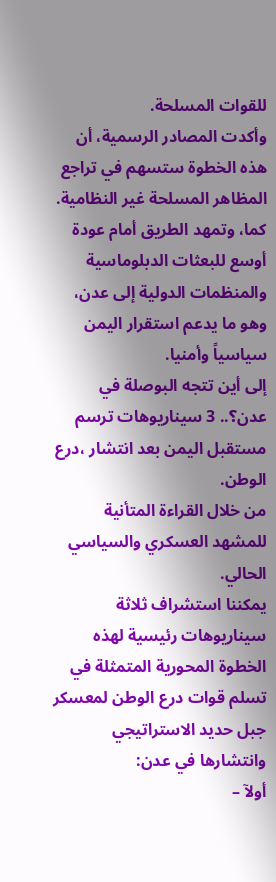للقوات المسلحة.
وأكدت المصادر الرسمية، أن هذه الخطوة ستسهم في تراجع المظاهر المسلحة غير النظامية.
كما، وتمهد الطريق أمام عودة أوسع للبعثات الدبلوماسية والمنظمات الدولية إلى عدن، وهو ما يدعم استقرار اليمن سياسياً وأمنيا.
إلى أين تتجه البوصلة في عدن؟.. 3 سيناريوهات ترسم مستقبل اليمن بعد انتشار ،درع الوطن.
من خلال القراءة المتأنية للمشهد العسكري والسياسي الحالي.
يمكننا استشراف ثلاثة سيناريوهات رئيسية لهذه الخطوة المحورية المتمثلة في تسلم قوات درع الوطن لمعسكر جبل حديد الاستراتيجي وانتشارها في عدن:
أولآ –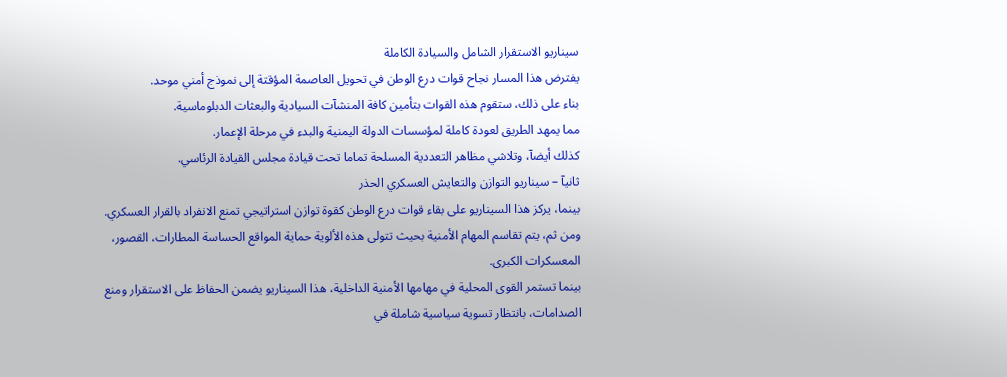سيناريو الاستقرار الشامل والسيادة الكاملة
يفترض هذا المسار نجاح قوات درع الوطن في تحويل العاصمة المؤقتة إلى نموذج أمني موحد.
بناء على ذلك، ستقوم هذه القوات بتأمين كافة المنشآت السيادية والبعثات الدبلوماسية.
مما يمهد الطريق لعودة كاملة لمؤسسات الدولة اليمنية والبدء في مرحلة الإعمار.
كذلك أيضآ، وتلاشي مظاهر التعددية المسلحة تماما تحت قيادة مجلس القيادة الرئاسي.
ثانيآ – سيناريو التوازن والتعايش العسكري الحذر
بينما، يركز هذا السيناريو على بقاء قوات درع الوطن كقوة توازن استراتيجي تمنع الانفراد بالقرار العسكري.
ومن ثم، يتم تقاسم المهام الأمنية بحيث تتولى هذه الألوية حماية المواقع الحساسة المطارات، القصور، المعسكرات الكبرى.
بينما تستمر القوى المحلية في مهامها الأمنية الداخلية، هذا السيناريو يضمن الحفاظ على الاستقرار ومنع الصدامات، بانتظار تسوية سياسية شاملة في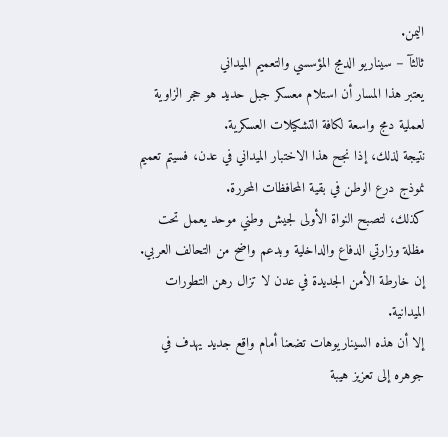اليمن.
ثالثآ – سيناريو الدمج المؤسسي والتعميم الميداني
يعتبر هذا المسار أن استلام معسكر جبل حديد هو حجر الزاوية لعملية دمج واسعة لكافة التشكيلات العسكرية.
نتيجة لذلك، إذا نجح هذا الاختبار الميداني في عدن، فسيتم تعميم نموذج درع الوطن في بقية المحافظات المحررة.
كذلك، لتصبح النواة الأولى لجيش وطني موحد يعمل تحت مظلة وزارتي الدفاع والداخلية وبدعم واضح من التحالف العربي.
إن خارطة الأمن الجديدة في عدن لا تزال رهن التطورات الميدانية.
إلا أن هذه السيناريوهات تضعنا أمام واقع جديد يهدف في جوهره إلى تعزيز هيبة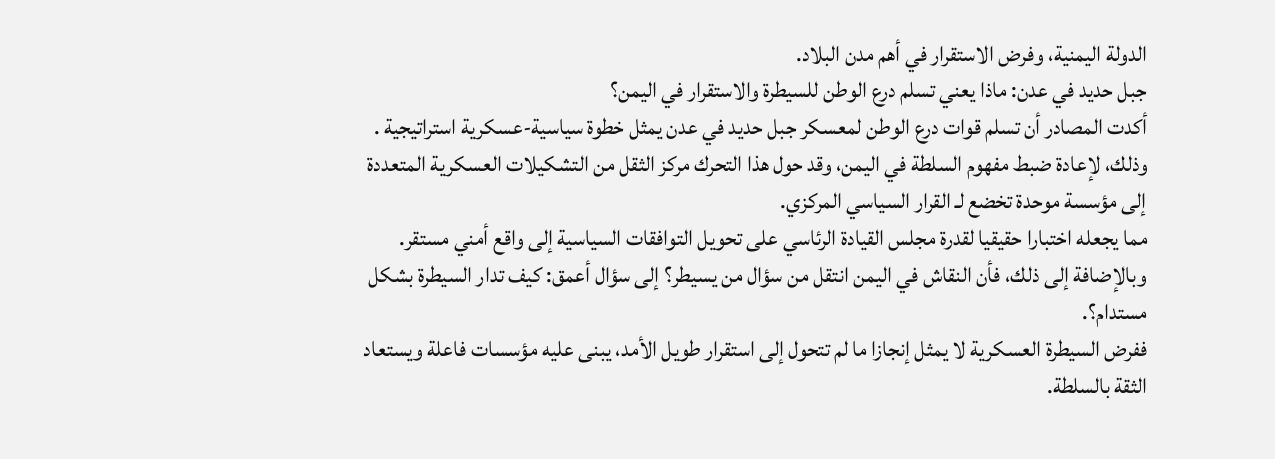الدولة اليمنية، وفرض الاستقرار في أهم مدن البلاد.
جبل حديد في عدن: ماذا يعني تسلم درع الوطن للسيطرة والاستقرار في اليمن؟
أكدت المصادر أن تسلم قوات درع الوطن لمعسكر جبل حديد في عدن يمثل خطوة سياسية-عسكرية استراتيجية .
وذلك، لإعادة ضبط مفهوم السلطة في اليمن، وقد حول هذا التحرك مركز الثقل من التشكيلات العسكرية المتعددة إلى مؤسسة موحدة تخضع لـ القرار السياسي المركزي.
مما يجعله اختبارا حقيقيا لقدرة مجلس القيادة الرئاسي على تحويل التوافقات السياسية إلى واقع أمني مستقر.
وبالإضافة إلى ذلك، فأن النقاش في اليمن انتقل من سؤال من يسيطر؟ إلى سؤال أعمق: كيف تدار السيطرة بشكل مستدام؟.
ففرض السيطرة العسكرية لا يمثل إنجازا ما لم تتحول إلى استقرار طويل الأمد، يبنى عليه مؤسسات فاعلة ويستعاد الثقة بالسلطة.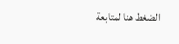الضغط هنا لمتابعة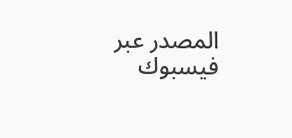المصدر عبر فيسبوك